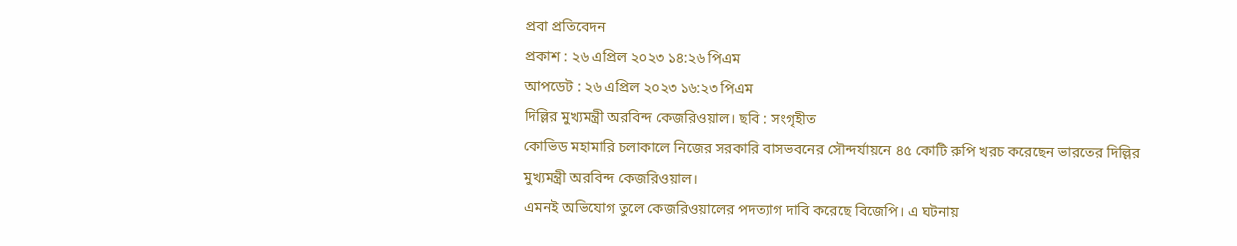প্রবা প্রতিবেদন
প্রকাশ : ২৬ এপ্রিল ২০২৩ ১৪:২৬ পিএম
আপডেট : ২৬ এপ্রিল ২০২৩ ১৬:২৩ পিএম
দিল্লির মুখ্যমন্ত্রী অরবিন্দ কেজরিওয়াল। ছবি : সংগৃহীত
কোভিড মহামারি চলাকালে নিজের সরকারি বাসভবনের সৌন্দর্যায়নে ৪৫ কোটি রুপি খরচ করেছেন ভারতের দিল্লির মুখ্যমন্ত্রী অরবিন্দ কেজরিওয়াল।
এমনই অভিযোগ তুলে কেজরিওয়ালের পদত্যাগ দাবি করেছে বিজেপি। এ ঘটনায়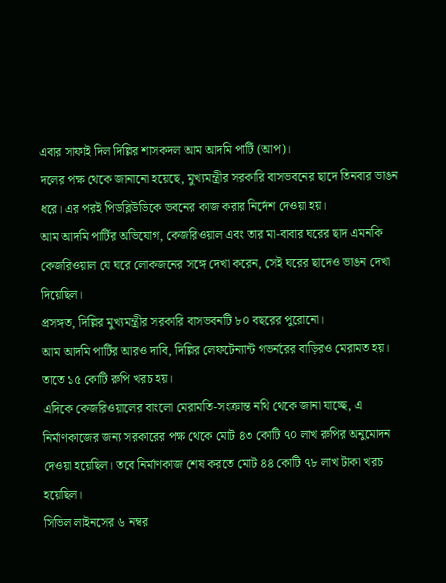এবার সাফাই দিল দিল্লির শাসকদল আম আদমি পার্টি (আপ)।
দলের পক্ষ থেকে জানানো হয়েছে, মুখ্যমন্ত্রীর সরকারি বাসভবনের ছাদে তিনবার ভাঙন ধরে। এর পরই পিডব্লিউডিকে ভবনের কাজ করার নির্দেশ দেওয়া হয়।
আম আদমি পার্টির অভিযোগ, কেজরিওয়াল এবং তার মা-বাবার ঘরের ছাদ এমনকি কেজরিওয়াল যে ঘরে লোকজনের সঙ্গে দেখা করেন, সেই ঘরের ছাদেও ভাঙন দেখা দিয়েছিল।
প্রসঙ্গত, দিল্লির মুখ্যমন্ত্রীর সরকারি বাসভবনটি ৮০ বছরের পুরোনো।
আম আদমি পার্টির আরও দাবি, দিল্লির লেফটেন্যান্ট গভর্নরের বাড়িরও মেরামত হয়। তাতে ১৫ কোটি রুপি খরচ হয়।
এদিকে কেজরিওয়ালের বাংলো মেরামতি-সংক্রান্ত নথি থেকে জানা যাচ্ছে, এ নির্মাণকাজের জন্য সরকারের পক্ষ থেকে মোট ৪৩ কোটি ৭০ লাখ রুপির অনুমোদন দেওয়া হয়েছিল। তবে নির্মাণকাজ শেষ করতে মোট ৪৪ কোটি ৭৮ লাখ টাকা খরচ হয়েছিল।
সিভিল লাইনসের ৬ নম্বর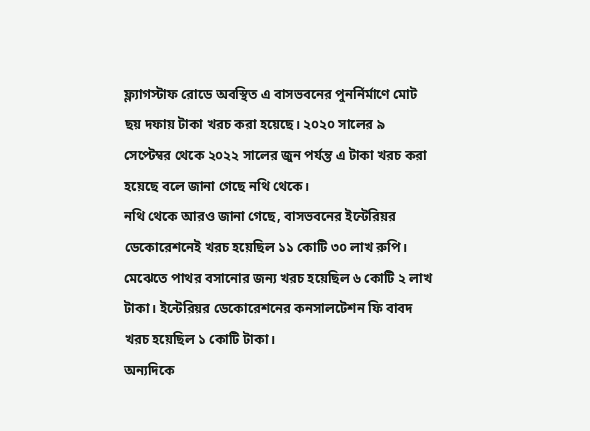ফ্ল্যাগস্টাফ রোডে অবস্থিত এ বাসভবনের পুনর্নির্মাণে মোট ছয় দফায় টাকা খরচ করা হয়েছে। ২০২০ সালের ৯ সেপ্টেম্বর থেকে ২০২২ সালের জুন পর্যন্ত এ টাকা খরচ করা হয়েছে বলে জানা গেছে নথি থেকে।
নথি থেকে আরও জানা গেছে, বাসভবনের ইন্টেরিয়র ডেকোরেশনেই খরচ হয়েছিল ১১ কোটি ৩০ লাখ রুপি। মেঝেতে পাথর বসানোর জন্য খরচ হয়েছিল ৬ কোটি ২ লাখ টাকা। ইন্টেরিয়র ডেকোরেশনের কনসালটেশন ফি বাবদ খরচ হয়েছিল ১ কোটি টাকা।
অন্যদিকে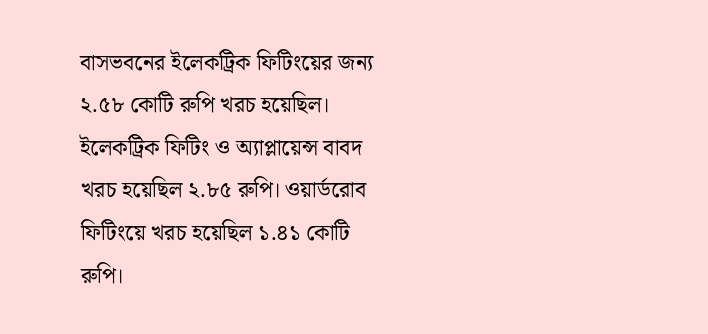বাসভবনের ইলেকট্রিক ফিটিংয়ের জন্য ২.৫৮ কোটি রুপি খরচ হয়েছিল। ইলেকট্রিক ফিটিং ও অ্যাপ্লায়েন্স বাবদ খরচ হয়েছিল ২.৮৫ রুপি। ওয়ার্ডরোব ফিটিংয়ে খরচ হয়েছিল ১.৪১ কোটি রুপি।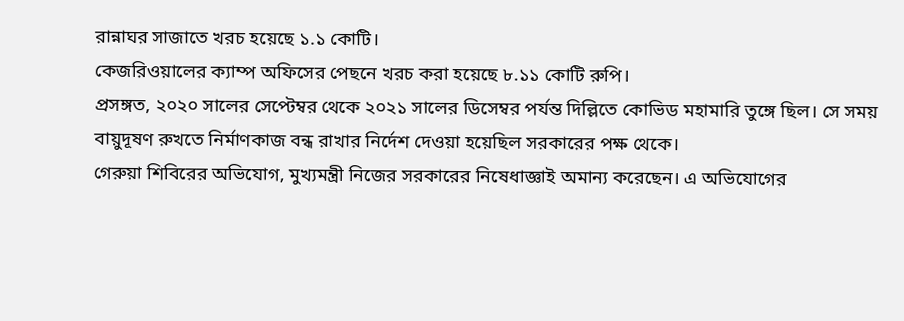রান্নাঘর সাজাতে খরচ হয়েছে ১.১ কোটি।
কেজরিওয়ালের ক্যাম্প অফিসের পেছনে খরচ করা হয়েছে ৮.১১ কোটি রুপি।
প্রসঙ্গত, ২০২০ সালের সেপ্টেম্বর থেকে ২০২১ সালের ডিসেম্বর পর্যন্ত দিল্লিতে কোভিড মহামারি তুঙ্গে ছিল। সে সময় বায়ুদূষণ রুখতে নির্মাণকাজ বন্ধ রাখার নির্দেশ দেওয়া হয়েছিল সরকারের পক্ষ থেকে।
গেরুয়া শিবিরের অভিযোগ, মুখ্যমন্ত্রী নিজের সরকারের নিষেধাজ্ঞাই অমান্য করেছেন। এ অভিযোগের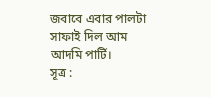জবাবে এবার পালটা সাফাই দিল আম আদমি পার্টি।
সূত্র :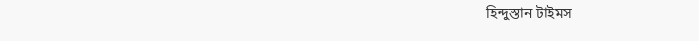হিন্দুস্তান টাইমস